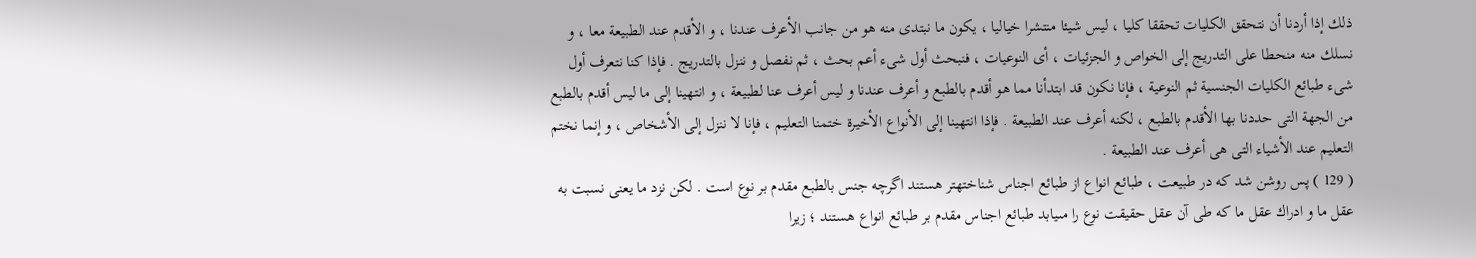ذلك إذا أردنا أن نتحقق الكليات تحققا كليا ، ليس شيئا منتشرا خياليا ، يكون ما نبتدى منه هو من جانب الأعرف عندنا ، و الأقدم عند الطبيعة معا ، و نسلك منه منحطا على التدريج إلى الخواص و الجزئيات ، أى النوعيات ، فنبحث أول شىء أعم بحث ، ثم نفصل و ننزل بالتدريج . فإذا كنا نتعرف أول شىء طبائع الكليات الجنسية ثم النوعية ، فإنا نكون قد ابتدأنا مما هو أقدم بالطبع و أعرف عندنا و ليس أعرف عنا لطبيعة ، و انتهينا إلى ما ليس أقدم بالطبع من الجهة التى حددنا بها الأقدم بالطبع ، لكنه أعرف عند الطبيعة . فإذا انتهينا إلى الأنواع الأخيرة ختمنا التعليم ، فإنا لا ننزل إلى الأشخاص ، و إنما نختم التعليم عند الأشياء التى هى أعرف عند الطبيعة .
( 129 ) پس روشن شد كه در طبيعت ، طبائع انواع از طبائع اجناس شناختهتر هستند اگرچه جنس بالطبع مقدم بر نوع است . لكن نزد ما يعنى نسبت به عقل ما و ادراك عقل ما كه طى آن عقل حقيقت نوع را مىيابد طبائع اجناس مقدم بر طبائع انواع هستند ؛ زيرا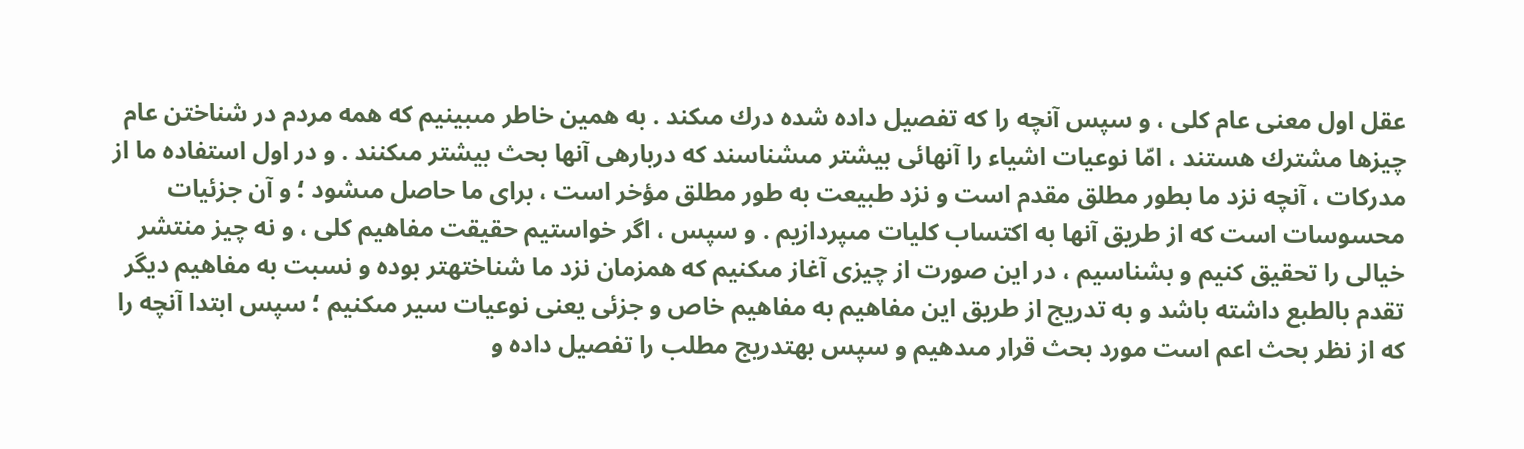عقل اول معنى عام كلى ، و سپس آنچه را كه تفصيل داده شده درك مىكند . به همين خاطر مىبينيم كه همه مردم در شناختن عام چيزها مشترك هستند ، امّا نوعيات اشياء را آنهائى بيشتر مىشناسند كه دربارهى آنها بحث بيشتر مىكنند . و در اول استفاده ما از مدركات ، آنچه نزد ما بطور مطلق مقدم است و نزد طبيعت به طور مطلق مؤخر است ، براى ما حاصل مىشود ؛ و آن جزئيات محسوسات است كه از طريق آنها به اكتساب كليات مىپردازيم . و سپس ، اگر خواستيم حقيقت مفاهيم كلى ، و نه چيز منتشر خيالى را تحقيق كنيم و بشناسيم ، در اين صورت از چيزى آغاز مىكنيم كه همزمان نزد ما شناختهتر بوده و نسبت به مفاهيم ديگر تقدم بالطبع داشته باشد و به تدريج از طريق اين مفاهيم به مفاهيم خاص و جزئى يعنى نوعيات سير مىكنيم ؛ سپس ابتدا آنچه را كه از نظر بحث اعم است مورد بحث قرار مىدهيم و سپس بهتدريج مطلب را تفصيل داده و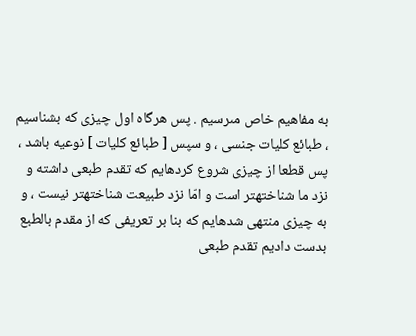به مفاهيم خاص مىرسيم . پس هرگاه اول چيزى كه بشناسيم ، طبائع كليات جنسى ، و سپس [ طبائع كليات ] نوعيه باشد ، پس قطعا از چيزى شروع كردهايم كه تقدم طبعى داشته و نزد ما شناختهتر است و امّا نزد طبيعت شناختهتر نيست ، و به چيزى منتهى شدهايم كه بنا بر تعريفى كه از مقدم بالطبع بدست داديم تقدم طبعى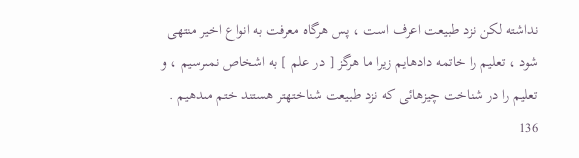نداشته لكن نزد طبيعت اعرف است ، پس هرگاه معرفت به انواع اخير منتهى شود ، تعليم را خاتمه دادهايم زيرا ما هرگز [ در علم ] به اشخاص نمىرسيم ، و تعليم را در شناخت چيزهائى كه نزد طبيعت شناختهتر هستند ختم مىدهيم . 136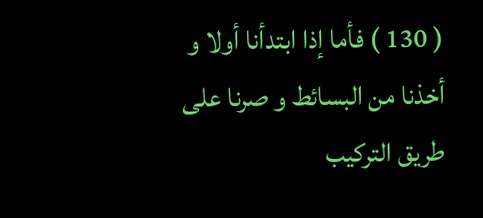( 130 ) فأما إذا ابتدأنا أولا و أخذنا من البسائط و صرنا على طريق التركيب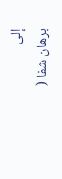إلى
برهان شفا (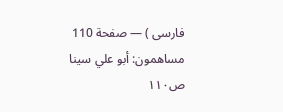فارسى ) — صفحة 110
مساهمون: أبو علي سينا
ص١١٠